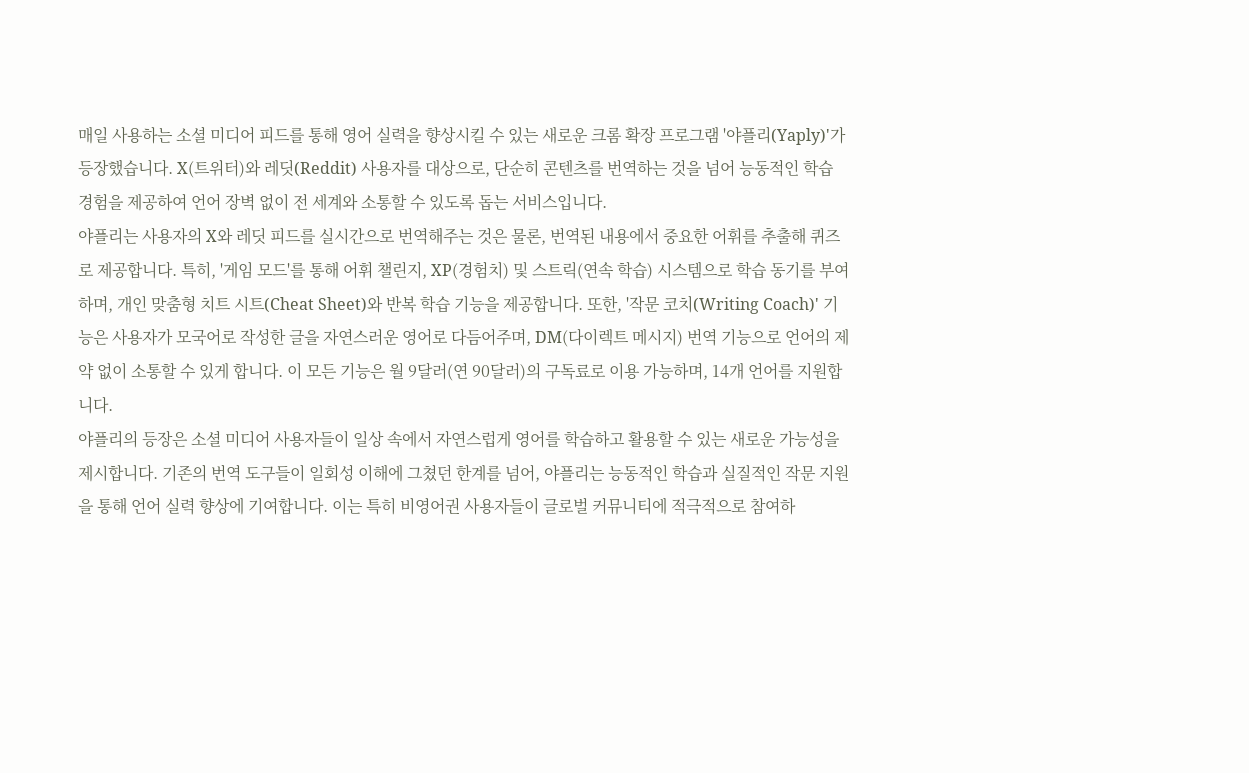매일 사용하는 소셜 미디어 피드를 통해 영어 실력을 향상시킬 수 있는 새로운 크롬 확장 프로그램 '야플리(Yaply)'가 등장했습니다. X(트위터)와 레딧(Reddit) 사용자를 대상으로, 단순히 콘텐츠를 번역하는 것을 넘어 능동적인 학습 경험을 제공하여 언어 장벽 없이 전 세계와 소통할 수 있도록 돕는 서비스입니다.
야플리는 사용자의 X와 레딧 피드를 실시간으로 번역해주는 것은 물론, 번역된 내용에서 중요한 어휘를 추출해 퀴즈로 제공합니다. 특히, '게임 모드'를 통해 어휘 챌린지, XP(경험치) 및 스트릭(연속 학습) 시스템으로 학습 동기를 부여하며, 개인 맞춤형 치트 시트(Cheat Sheet)와 반복 학습 기능을 제공합니다. 또한, '작문 코치(Writing Coach)' 기능은 사용자가 모국어로 작성한 글을 자연스러운 영어로 다듬어주며, DM(다이렉트 메시지) 번역 기능으로 언어의 제약 없이 소통할 수 있게 합니다. 이 모든 기능은 월 9달러(연 90달러)의 구독료로 이용 가능하며, 14개 언어를 지원합니다.
야플리의 등장은 소셜 미디어 사용자들이 일상 속에서 자연스럽게 영어를 학습하고 활용할 수 있는 새로운 가능성을 제시합니다. 기존의 번역 도구들이 일회성 이해에 그쳤던 한계를 넘어, 야플리는 능동적인 학습과 실질적인 작문 지원을 통해 언어 실력 향상에 기여합니다. 이는 특히 비영어권 사용자들이 글로벌 커뮤니티에 적극적으로 참여하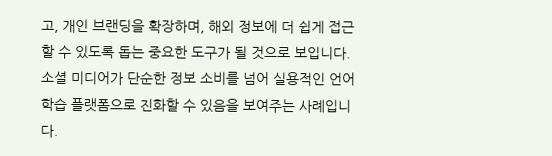고, 개인 브랜딩을 확장하며, 해외 정보에 더 쉽게 접근할 수 있도록 돕는 중요한 도구가 될 것으로 보입니다. 소셜 미디어가 단순한 정보 소비를 넘어 실용적인 언어 학습 플랫폼으로 진화할 수 있음을 보여주는 사례입니다.